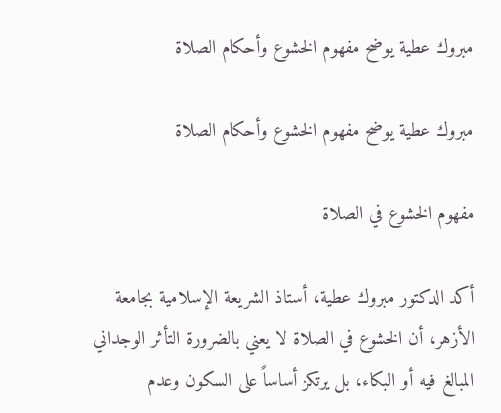مبروك عطية يوضح مفهوم الخشوع وأحكام الصلاة

مبروك عطية يوضح مفهوم الخشوع وأحكام الصلاة

مفهوم الخشوع في الصلاة

أكد الدكتور مبروك عطية، أستاذ الشريعة الإسلامية بجامعة الأزهر، أن الخشوع في الصلاة لا يعني بالضرورة التأثر الوجداني المبالغ فيه أو البكاء، بل يرتكز أساساً على السكون وعدم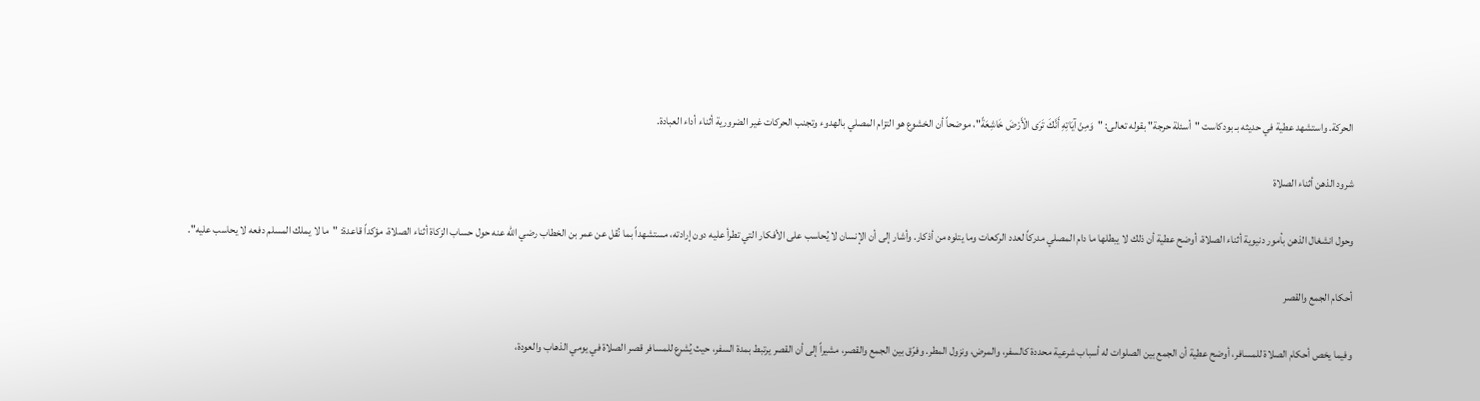الحركة. واستشهد عطية في حديثه بـ بودكاست "أسئلة حرجة" بقوله تعالى: "وَمِنْ آيَاتِهِ أَنَّكَ تَرَى الْأَرْضَ خَاشِعَةً"، موضحاً أن الخشوع هو التزام المصلي بالهدوء وتجنب الحركات غير الضرورية أثناء أداء العبادة.

شرود الذهن أثناء الصلاة

وحول انشغال الذهن بأمور دنيوية أثناء الصلاة، أوضح عطية أن ذلك لا يبطلها ما دام المصلي مدركاً لعدد الركعات وما يتلوه من أذكار. وأشار إلى أن الإنسان لا يُحاسب على الأفكار التي تطرأ عليه دون إرادته، مستشهداً بما نُقل عن عمر بن الخطاب رضي الله عنه حول حساب الزكاة أثناء الصلاة، مؤكداً قاعدة: "ما لا يملك المسلم دفعه لا يحاسب عليه".

أحكام الجمع والقصر

وفيما يخص أحكام الصلاة للمسافر، أوضح عطية أن الجمع بين الصلوات له أسباب شرعية محددة كالسفر، والمرض، ونزول المطر. وفرّق بين الجمع والقصر، مشيراً إلى أن القصر يرتبط بمدة السفر، حيث يُشرع للمسافر قصر الصلاة في يومي الذهاب والعودة،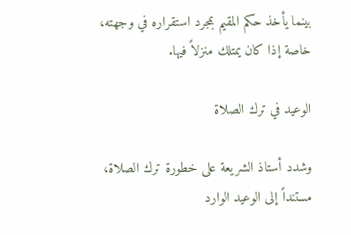بينما يأخذ حكم المقيم بمجرد استقراره في وجهته، خاصة إذا كان يمتلك منزلاً فيها.

الوعيد في ترك الصلاة

وشدد أستاذ الشريعة على خطورة ترك الصلاة، مستنداً إلى الوعيد الوارد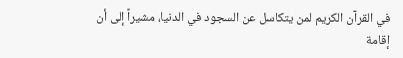في القرآن الكريم لمن يتكاسل عن السجود في الدنيا، مشيراً إلى أن إقامة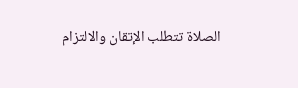الصلاة تتطلب الإتقان والالتزام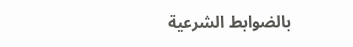بالضوابط الشرعية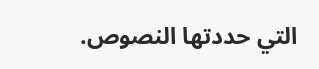التي حددتها النصوص.